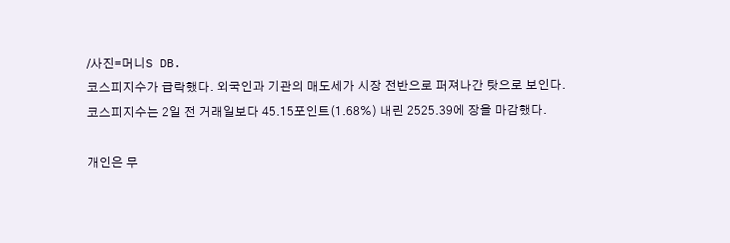/사진=머니S DB.
코스피지수가 급락했다. 외국인과 기관의 매도세가 시장 전반으로 퍼져나간 탓으로 보인다.
코스피지수는 2일 전 거래일보다 45.15포인트(1.68%) 내린 2525.39에 장을 마감했다.

개인은 무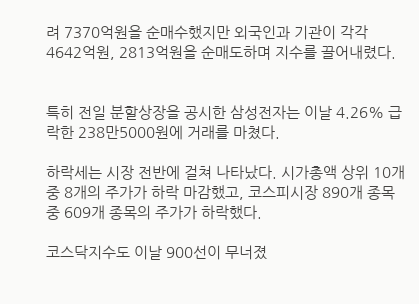려 7370억원을 순매수했지만 외국인과 기관이 각각 4642억원, 2813억원을 순매도하며 지수를 끌어내렸다.


특히 전일 분할상장을 공시한 삼성전자는 이날 4.26% 급락한 238만5000원에 거래를 마쳤다.

하락세는 시장 전반에 걸쳐 나타났다. 시가총액 상위 10개 중 8개의 주가가 하락 마감했고, 코스피시장 890개 종목 중 609개 종목의 주가가 하락했다.

코스닥지수도 이날 900선이 무너졌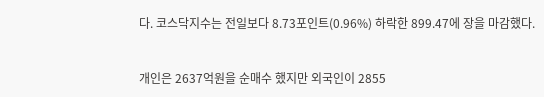다. 코스닥지수는 전일보다 8.73포인트(0.96%) 하락한 899.47에 장을 마감했다.


개인은 2637억원을 순매수 했지만 외국인이 2855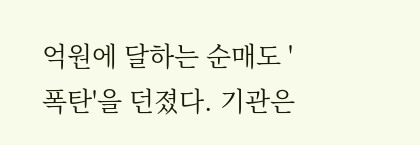억원에 달하는 순매도 '폭탄'을 던졌다. 기관은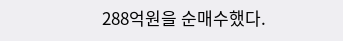288억원을 순매수했다.